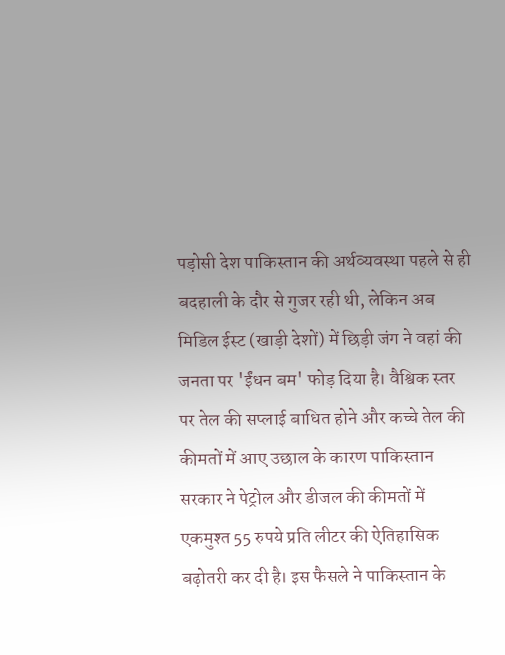पड़ोसी देश पाकिस्तान की अर्थव्यवस्था पहले से ही बदहाली के दौर से गुजर रही थी, लेकिन अब मिडिल ईस्ट (खाड़ी देशों) में छिड़ी जंग ने वहां की जनता पर 'ईंधन बम' फोड़ दिया है। वैश्विक स्तर पर तेल की सप्लाई बाधित होने और कच्चे तेल की कीमतों में आए उछाल के कारण पाकिस्तान सरकार ने पेट्रोल और डीजल की कीमतों में एकमुश्त 55 रुपये प्रति लीटर की ऐतिहासिक बढ़ोतरी कर दी है। इस फैसले ने पाकिस्तान के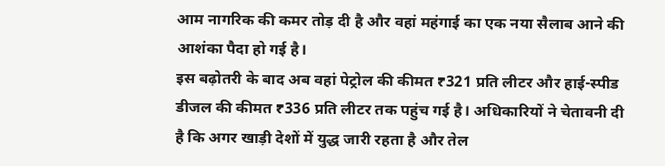आम नागरिक की कमर तोड़ दी है और वहां महंगाई का एक नया सैलाब आने की आशंका पैदा हो गई है।
इस बढ़ोतरी के बाद अब वहां पेट्रोल की कीमत ₹321 प्रति लीटर और हाई-स्पीड डीजल की कीमत ₹336 प्रति लीटर तक पहुंच गई है। अधिकारियों ने चेतावनी दी है कि अगर खाड़ी देशों में युद्ध जारी रहता है और तेल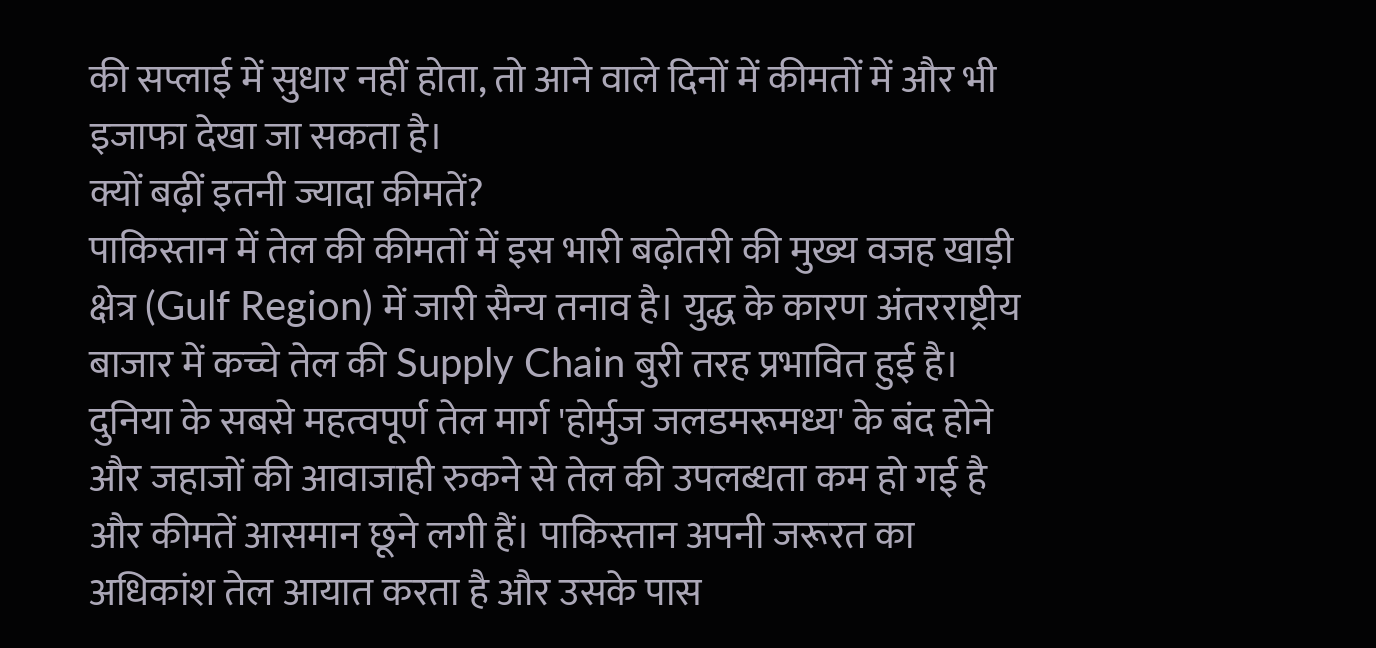की सप्लाई में सुधार नहीं होता, तो आने वाले दिनों में कीमतों में और भी इजाफा देखा जा सकता है।
क्यों बढ़ीं इतनी ज्यादा कीमतें?
पाकिस्तान में तेल की कीमतों में इस भारी बढ़ोतरी की मुख्य वजह खाड़ी क्षेत्र (Gulf Region) में जारी सैन्य तनाव है। युद्ध के कारण अंतरराष्ट्रीय बाजार में कच्चे तेल की Supply Chain बुरी तरह प्रभावित हुई है। दुनिया के सबसे महत्वपूर्ण तेल मार्ग 'होर्मुज जलडमरूमध्य' के बंद होने और जहाजों की आवाजाही रुकने से तेल की उपलब्धता कम हो गई है और कीमतें आसमान छूने लगी हैं। पाकिस्तान अपनी जरूरत का अधिकांश तेल आयात करता है और उसके पास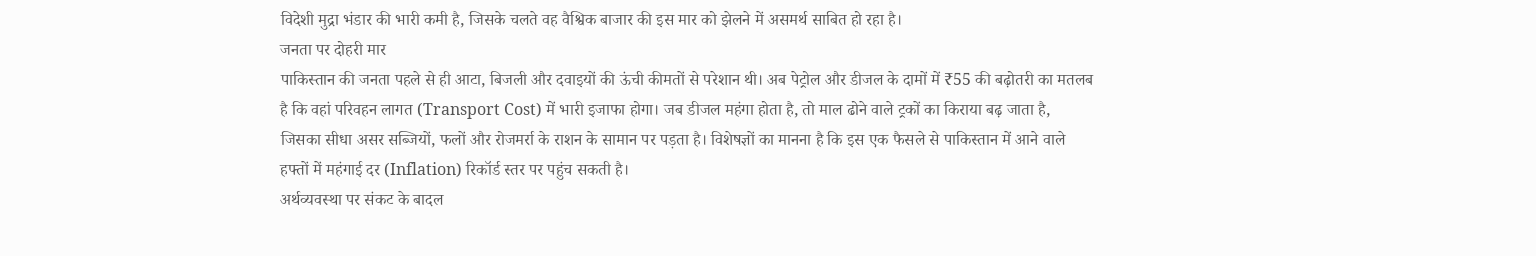विदेशी मुद्रा भंडार की भारी कमी है, जिसके चलते वह वैश्विक बाजार की इस मार को झेलने में असमर्थ साबित हो रहा है।
जनता पर दोहरी मार
पाकिस्तान की जनता पहले से ही आटा, बिजली और दवाइयों की ऊंची कीमतों से परेशान थी। अब पेट्रोल और डीजल के दामों में ₹55 की बढ़ोतरी का मतलब है कि वहां परिवहन लागत (Transport Cost) में भारी इजाफा होगा। जब डीजल महंगा होता है, तो माल ढोने वाले ट्रकों का किराया बढ़ जाता है, जिसका सीधा असर सब्जियों, फलों और रोजमर्रा के राशन के सामान पर पड़ता है। विशेषज्ञों का मानना है कि इस एक फैसले से पाकिस्तान में आने वाले हफ्तों में महंगाई दर (Inflation) रिकॉर्ड स्तर पर पहुंच सकती है।
अर्थव्यवस्था पर संकट के बादल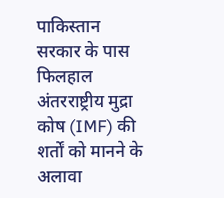पाकिस्तान सरकार के पास फिलहाल अंतरराष्ट्रीय मुद्रा कोष (IMF) की शर्तों को मानने के अलावा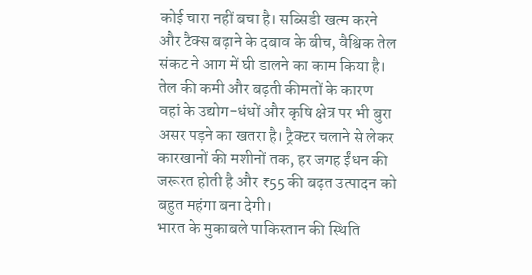कोई चारा नहीं बचा है। सब्सिडी खत्म करने और टैक्स बढ़ाने के दबाव के बीच, वैश्विक तेल संकट ने आग में घी डालने का काम किया है। तेल की कमी और बढ़ती कीमतों के कारण वहां के उद्योग-धंधों और कृषि क्षेत्र पर भी बुरा असर पड़ने का खतरा है। ट्रैक्टर चलाने से लेकर कारखानों की मशीनों तक, हर जगह ईंधन की जरूरत होती है और ₹55 की बढ़त उत्पादन को बहुत महंगा बना देगी।
भारत के मुकाबले पाकिस्तान की स्थिति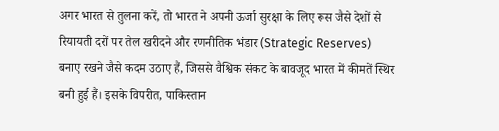अगर भारत से तुलना करें, तो भारत ने अपनी ऊर्जा सुरक्षा के लिए रूस जैसे देशों से रियायती दरों पर तेल खरीदने और रणनीतिक भंडार (Strategic Reserves) बनाए रखने जैसे कदम उठाए हैं, जिससे वैश्विक संकट के बावजूद भारत में कीमतें स्थिर बनी हुई हैं। इसके विपरीत, पाकिस्तान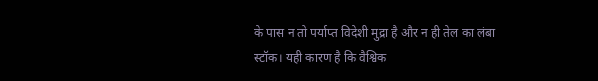के पास न तो पर्याप्त विदेशी मुद्रा है और न ही तेल का लंबा स्टॉक। यही कारण है कि वैश्विक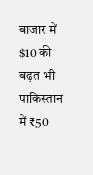बाजार में $10 की बढ़त भी पाकिस्तान में ₹50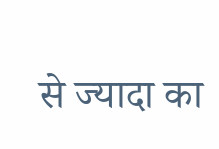से ज्यादा का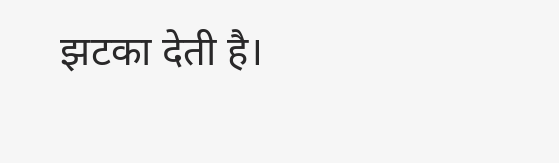झटका देती है।